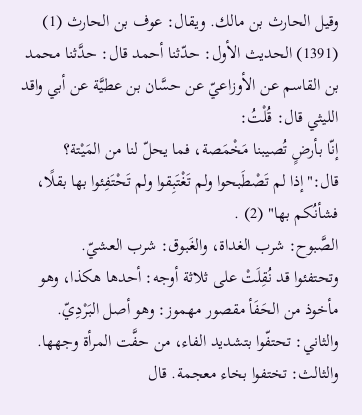وقيل الحارث بن مالك. ويقال: عوف بن الحارث (1)
(1391) الحديث الأول: حدّثنا أحمد قال: حدَّثنا محمد بن القاسم عن الأوزاعيّ عن حسَّان بن عطيَّة عن أبي واقد الليثي قال: قُلْتُ:
إنّا بأرضٍ تُصيبنا مَخْمَصة، فما يحلّ لنا من المَيْتة؟ قال:"إذا لم تَصْطَبحوا ولم تَغْتَبِقوا ولم تَحْتَفِئوا بها بقلًا، فشأنُكم بها" (2) .
الصَّبوح: شرب الغداة، والغَبوق: شرب العشيّ.
وتحتفئوا قد نُقِلَتْ على ثلاثة أوجه: أحدها هكذا، وهو مأخوذ من الحَفَأ مقصور مهموز: وهو أصل البَرْدِيّ. والثاني: تحتفّوا بتشديد الفاء، من حفَّت المرأة وجهها. والثالث: تختفوا بخاء معجمة. قال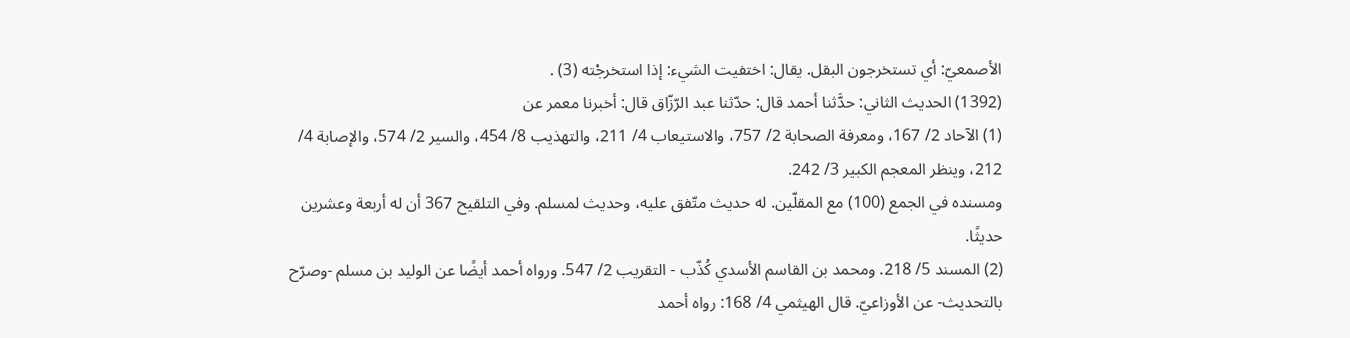الأصمعيّ: أي تستخرجون البقل. يقال: اختفيت الشيء: إذا استخرجْته (3) .
(1392) الحديث الثاني: حدَّثنا أحمد قال: حدّثنا عبد الرّزّاق قال: أخبرنا معمر عن
(1) الآحاد 2/ 167، ومعرفة الصحابة 2/ 757، والاستيعاب 4/ 211، والتهذيب 8/ 454، والسير 2/ 574، والإصابة 4/ 212، وينظر المعجم الكبير 3/ 242.
ومسنده في الجمع (100) مع المقلّين. له حديث متّفق عليه، وحديث لمسلم. وفي التلقيح 367 أن له أربعة وعشرين حديثًا.
(2) المسند 5/ 218. ومحمد بن القاسم الأسدي كُذّب - التقريب 2/ 547. ورواه أحمد أيضًا عن الوليد بن مسلم -وصرّح بالتحديث- عن الأوزاعيّ. قال الهيثمي 4/ 168: رواه أحمد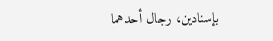بإسنادين، رجال أحدهما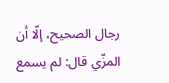رجال الصحيح، إلّا أن المزّي قال: لم يسمع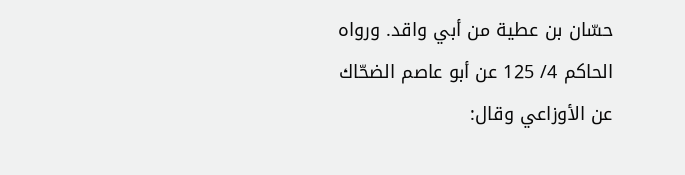حسّان بن عطية من أبي واقد. ورواه الحاكم 4/ 125 عن أبو عاصم الضحّاك عن الأوزاعي وقال: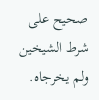صحيح على شرط الشيخين ولم يخرجاه.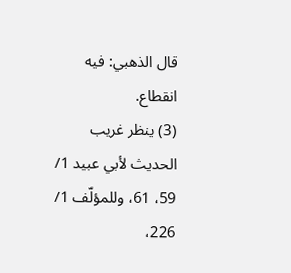قال الذهبي: فيه انقطاع.
(3) ينظر غريب الحديث لأبي عبيد 1/ 59، 61، وللمؤلّف 1/ 226،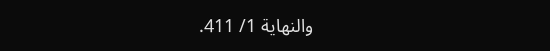والنهاية 1/ 411.